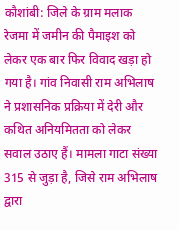कौशांबी: जिले के ग्राम मलाक रेजमा में जमीन की पैमाइश को लेकर एक बार फिर विवाद खड़ा हो गया है। गांव निवासी राम अभिलाष ने प्रशासनिक प्रक्रिया में देरी और कथित अनियमितता को लेकर सवाल उठाए हैं। मामला गाटा संख्या 315 से जुड़ा है, जिसे राम अभिलाष द्वारा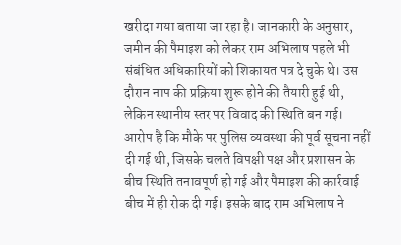खरीदा गया बताया जा रहा है। जानकारी के अनुसार, जमीन की पैमाइश को लेकर राम अभिलाष पहले भी संबंधित अधिकारियों को शिकायत पत्र दे चुके थे। उस दौरान नाप की प्रक्रिया शुरू होने की तैयारी हुई थी, लेकिन स्थानीय स्तर पर विवाद की स्थिति बन गई। आरोप है कि मौके पर पुलिस व्यवस्था की पूर्व सूचना नहीं दी गई थी, जिसके चलते विपक्षी पक्ष और प्रशासन के बीच स्थिति तनावपूर्ण हो गई और पैमाइश की कार्रवाई बीच में ही रोक दी गई। इसके बाद राम अभिलाष ने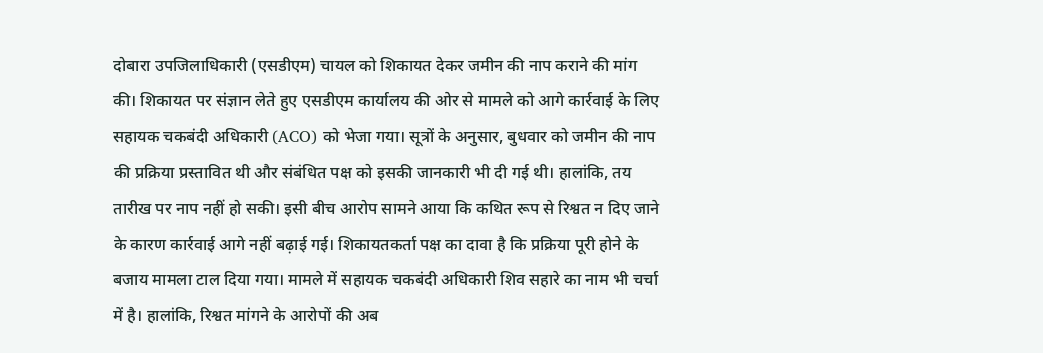दोबारा उपजिलाधिकारी (एसडीएम) चायल को शिकायत देकर जमीन की नाप कराने की मांग की। शिकायत पर संज्ञान लेते हुए एसडीएम कार्यालय की ओर से मामले को आगे कार्रवाई के लिए सहायक चकबंदी अधिकारी (ACO) को भेजा गया। सूत्रों के अनुसार, बुधवार को जमीन की नाप की प्रक्रिया प्रस्तावित थी और संबंधित पक्ष को इसकी जानकारी भी दी गई थी। हालांकि, तय तारीख पर नाप नहीं हो सकी। इसी बीच आरोप सामने आया कि कथित रूप से रिश्वत न दिए जाने के कारण कार्रवाई आगे नहीं बढ़ाई गई। शिकायतकर्ता पक्ष का दावा है कि प्रक्रिया पूरी होने के बजाय मामला टाल दिया गया। मामले में सहायक चकबंदी अधिकारी शिव सहारे का नाम भी चर्चा में है। हालांकि, रिश्वत मांगने के आरोपों की अब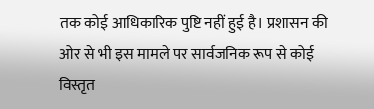तक कोई आधिकारिक पुष्टि नहीं हुई है। प्रशासन की ओर से भी इस मामले पर सार्वजनिक रूप से कोई विस्तृत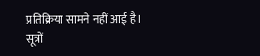प्रतिक्रिया सामने नहीं आई है। सूत्रों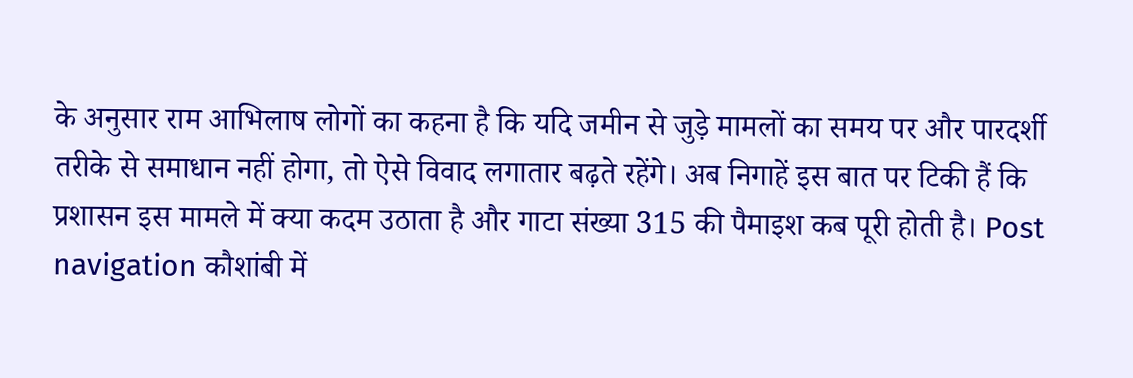के अनुसार राम आभिलाष लोगों का कहना है कि यदि जमीन से जुड़े मामलों का समय पर और पारदर्शी तरीके से समाधान नहीं होगा, तो ऐसे विवाद लगातार बढ़ते रहेंगे। अब निगाहें इस बात पर टिकी हैं कि प्रशासन इस मामले में क्या कदम उठाता है और गाटा संख्या 315 की पैमाइश कब पूरी होती है। Post navigation कौशांबी में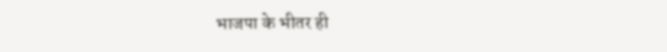भाजपा के भीतर ही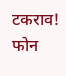टकराव! फोन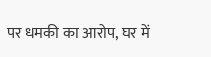पर धमकी का आरोप, घर में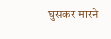घुसकर मारने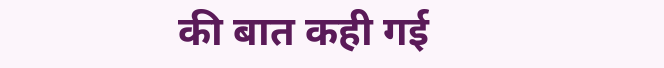की बात कही गई